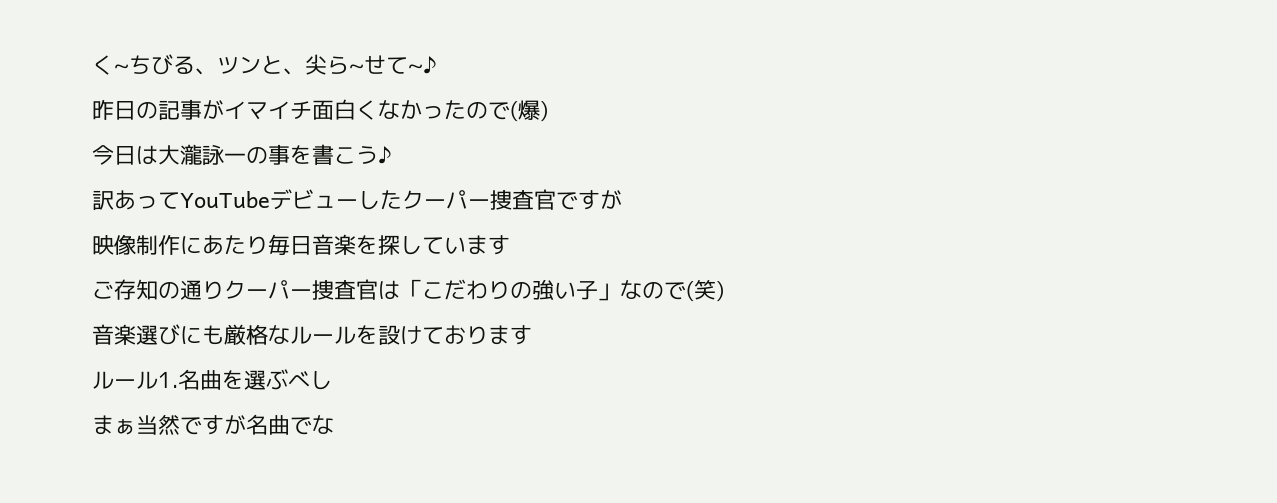く~ちびる、ツンと、尖ら~せて~♪
昨日の記事がイマイチ面白くなかったので(爆)
今日は大瀧詠一の事を書こう♪
訳あってYouTubeデビューしたクーパー捜査官ですが
映像制作にあたり毎日音楽を探しています
ご存知の通りクーパー捜査官は「こだわりの強い子」なので(笑)
音楽選びにも厳格なルールを設けております
ルール1.名曲を選ぶべし
まぁ当然ですが名曲でな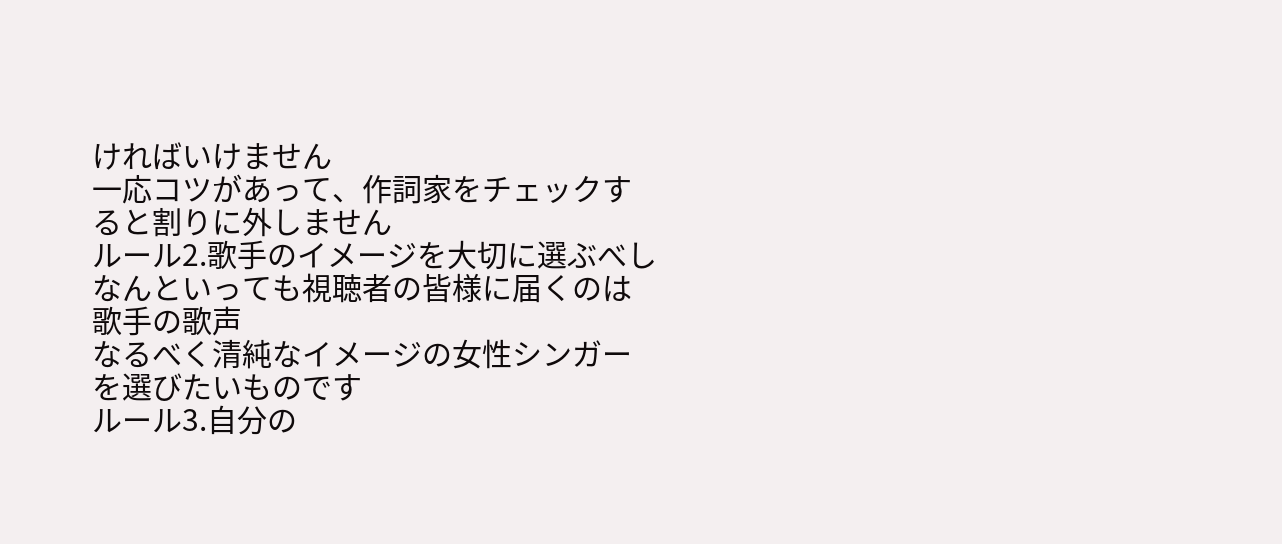ければいけません
一応コツがあって、作詞家をチェックすると割りに外しません
ルール2.歌手のイメージを大切に選ぶべし
なんといっても視聴者の皆様に届くのは歌手の歌声
なるべく清純なイメージの女性シンガーを選びたいものです
ルール3.自分の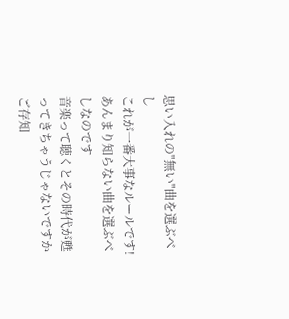思い入れの"無い"曲を選ぶべし
これが一番大事なルールです!
あんまり知らない曲を選ぶべしなのです
音楽って聴くとその時代が甦ってきちゃうじゃないですか
ご存知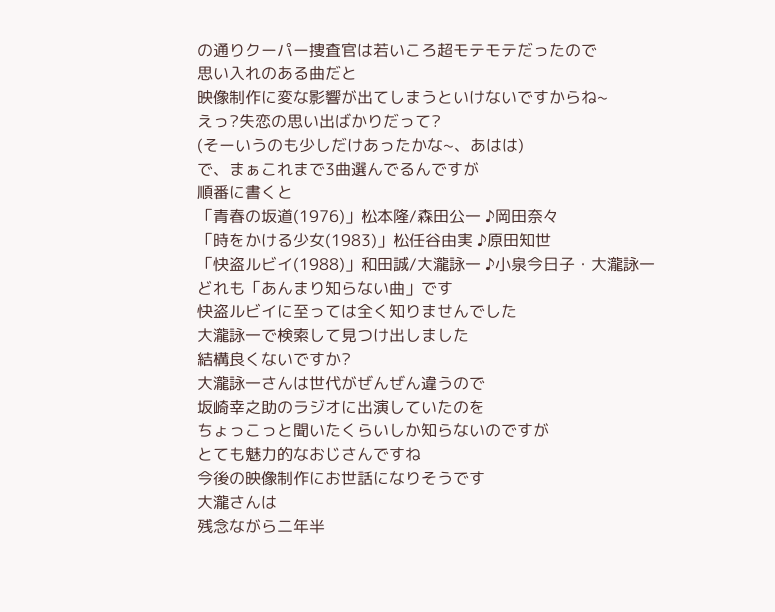の通りクーパー捜査官は若いころ超モテモテだったので
思い入れのある曲だと
映像制作に変な影響が出てしまうといけないですからね~
えっ?失恋の思い出ばかりだって?
(そーいうのも少しだけあったかな~、あはは)
で、まぁこれまで3曲選んでるんですが
順番に書くと
「青春の坂道(1976)」松本隆/森田公一 ♪岡田奈々
「時をかける少女(1983)」松任谷由実 ♪原田知世
「快盗ルビイ(1988)」和田誠/大瀧詠一 ♪小泉今日子・大瀧詠一
どれも「あんまり知らない曲」です
快盗ルビイに至っては全く知りませんでした
大瀧詠一で検索して見つけ出しました
結構良くないですか?
大瀧詠一さんは世代がぜんぜん違うので
坂崎幸之助のラジオに出演していたのを
ちょっこっと聞いたくらいしか知らないのですが
とても魅力的なおじさんですね
今後の映像制作にお世話になりそうです
大瀧さんは
残念ながら二年半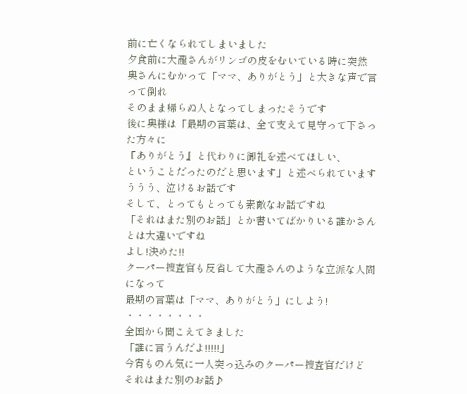前に亡くなられてしまいました
夕食前に大瀧さんがリンゴの皮をむいている時に突然
奥さんにむかって「ママ、ありがとう」と大きな声で言って倒れ
そのまま帰らぬ人となってしまったそうです
後に奥様は「最期の言葉は、全て支えて見守って下さった方々に
『ありがとう』と代わりに御礼を述べてほしい、
ということだったのだと思います」と述べられています
ううう、泣けるお話です
そして、とってもとっても素敵なお話ですね
「それはまた別のお話」とか書いてばかりいる誰かさんとは大違いですね
よし!決めた!!
クーパー捜査官も反省して大瀧さんのような立派な人間になって
最期の言葉は「ママ、ありがとう」にしよう!
・・・・・・・・
全国から聞こえてきました
「誰に言うんだよ!!!!!」
今宵ものん気に一人突っ込みのクーパー捜査官だけど
それはまた別のお話♪